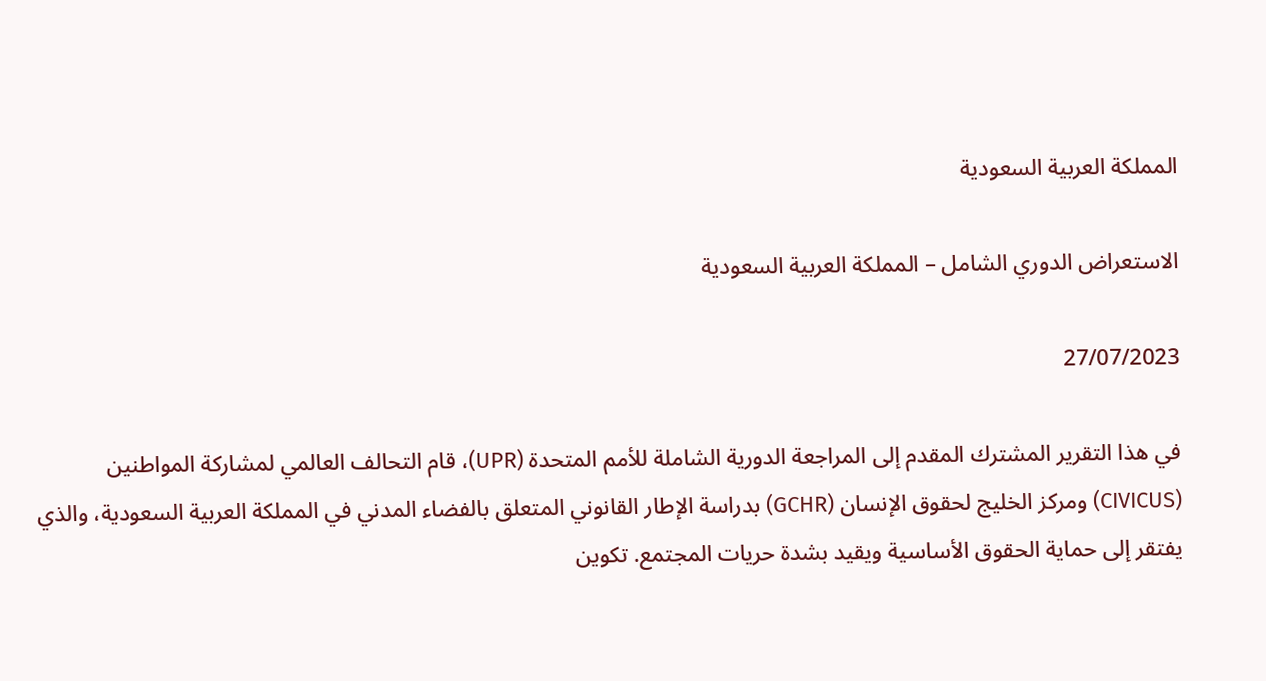المملكة العربية السعودية

الاستعراض الدوري الشامل – المملكة العربية السعودية

27/07/2023

في هذا التقرير المشترك المقدم إلى المراجعة الدورية الشاملة للأمم المتحدة (UPR)، قام التحالف العالمي لمشاركة المواطنين (CIVICUS) ومركز الخليج لحقوق الإنسان (GCHR) بدراسة الإطار القانوني المتعلق بالفضاء المدني في المملكة العربية السعودية، والذي يفتقر إلى حماية الحقوق الأساسية ويقيد بشدة حريات المجتمع. تكوين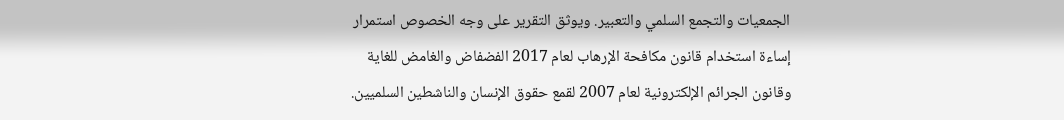الجمعيات والتجمع السلمي والتعبير. ويوثق التقرير على وجه الخصوص استمرار إساءة استخدام قانون مكافحة الإرهاب لعام 2017 الفضفاض والغامض للغاية وقانون الجرائم الإلكترونية لعام 2007 لقمع حقوق الإنسان والناشطين السلميين.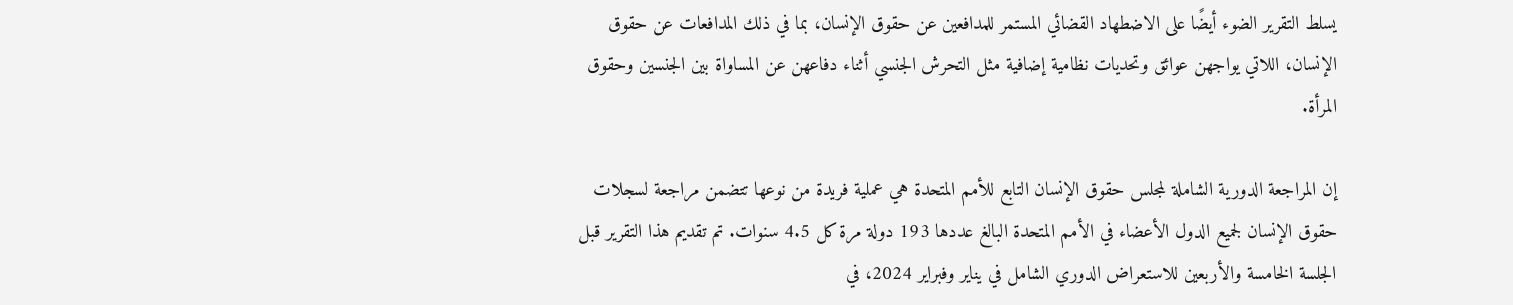يسلط التقرير الضوء أيضًا على الاضطهاد القضائي المستمر للمدافعين عن حقوق الإنسان، بما في ذلك المدافعات عن حقوق الإنسان، اللاتي يواجهن عوائق وتحديات نظامية إضافية مثل التحرش الجنسي أثناء دفاعهن عن المساواة بين الجنسين وحقوق المرأة.

إن المراجعة الدورية الشاملة لمجلس حقوق الإنسان التابع للأمم المتحدة هي عملية فريدة من نوعها تتضمن مراجعة لسجلات حقوق الإنسان لجميع الدول الأعضاء في الأمم المتحدة البالغ عددها 193 دولة مرة كل 4.5 سنوات. تم تقديم هذا التقرير قبل الجلسة الخامسة والأربعين للاستعراض الدوري الشامل في يناير وفبراير 2024، في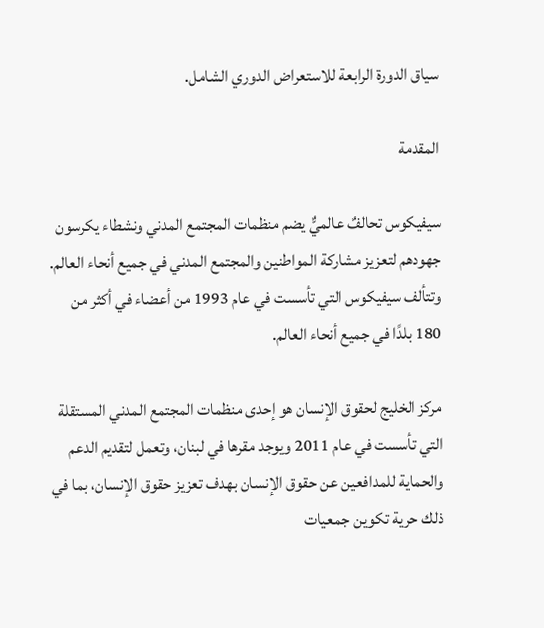سياق الدورة الرابعة للاستعراض الدوري الشامل.

المقدمة

سيفيكوس تحالفٌ عالميٌّ يضم منظمات المجتمع المدني ونشطاء يكرسون جهودهم لتعزيز مشاركة المواطنين والمجتمع المدني في جميع أنحاء العالم. وتتألف سيفيكوس التي تأسست في عام 1993 من أعضاء في أكثر من 180 بلدًا في جميع أنحاء العالم.

مركز الخليج لحقوق الإنسان هو إحدى منظمات المجتمع المدني المستقلة التي تأسست في عام 2011 ويوجد مقرها في لبنان، وتعمل لتقديم الدعم والحماية للمدافعين عن حقوق الإنسان بهدف تعزيز حقوق الإنسان، بما في ذلك حرية تكوين جمعيات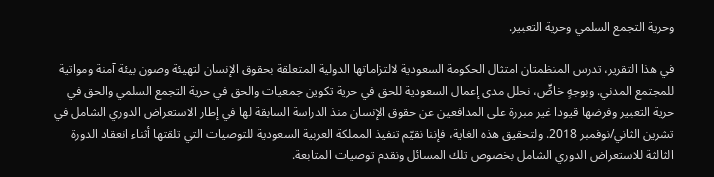وحرية التجمع السلمي وحرية التعبير.

في هذا التقرير، تدرس المنظمتان امتثال الحكومة السعودية لالتزاماتها الدولية المتعلقة بحقوق الإنسان لتهيئة وصون بيئة آمنة ومواتية للمجتمع المدني. وبوجهٍ خاصٍّ، نحلل مدى إعمال السعودية للحق في حرية تكوين جمعيات والحق في حرية التجمع السلمي والحق في حرية التعبير وفرضها قيودا غير مبررة على المدافعين عن حقوق الإنسان منذ الدراسة السابقة لها في إطار الاستعراض الدوري الشامل في تشرين الثاني/نوفمبر 2018. ولتحقيق هذه الغاية، فإننا نقيّم تنفيذ المملكة العربية السعودية للتوصيات التي تلقتها أثناء انعقاد الدورة الثالثة للاستعراض الدوري الشامل بخصوص تلك المسائل ونقدم توصيات المتابعة.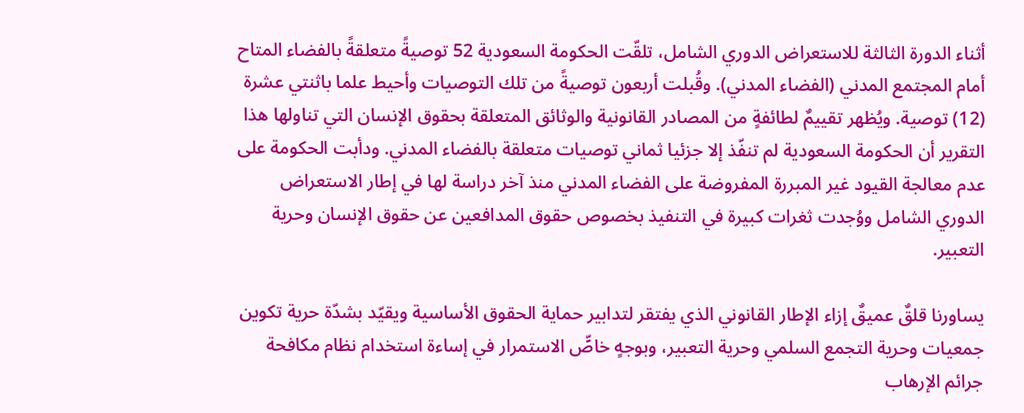أثناء الدورة الثالثة للاستعراض الدوري الشامل، تلقّت الحكومة السعودية 52 توصيةً متعلقةً بالفضاء المتاح أمام المجتمع المدني (الفضاء المدني). وقُبلت أربعون توصيةً من تلك التوصيات وأحيط علما باثنتي عشرة (12) توصية. ويُظهر تقييمٌ لطائفةٍ من المصادر القانونية والوثائق المتعلقة بحقوق الإنسان التي تناولها هذا التقرير أن الحكومة السعودية لم تنفّذ إلا جزئيا ثماني توصيات متعلقة بالفضاء المدني. ودأبت الحكومة على عدم معالجة القيود غير المبررة المفروضة على الفضاء المدني منذ آخر دراسة لها في إطار الاستعراض الدوري الشامل ووُجدت ثغرات كبيرة في التنفيذ بخصوص حقوق المدافعين عن حقوق الإنسان وحرية التعبير.

يساورنا قلقٌ عميقٌ إزاء الإطار القانوني الذي يفتقر لتدابير حماية الحقوق الأساسية ويقيّد بشدّة حرية تكوين جمعيات وحرية التجمع السلمي وحرية التعبير، وبوجهٍ خاصٍّ الاستمرار في إساءة استخدام نظام مكافحة جرائم الإرهاب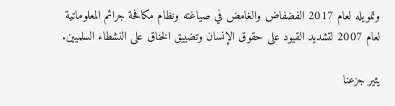وتمويله لعام 2017 الفضفاض والغامض في صياغته ونظام مكافحة جرائم المعلوماتية لعام 2007 لتشديد القيود على حقوق الإنسان وتضييق الخناق على النشطاء السلميين.

يثير جزعنا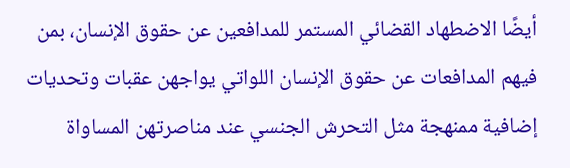أيضًا الاضطهاد القضائي المستمر للمدافعين عن حقوق الإنسان، بمن فيهم المدافعات عن حقوق الإنسان اللواتي يواجهن عقبات وتحديات إضافية ممنهجة مثل التحرش الجنسي عند مناصرتهن المساواة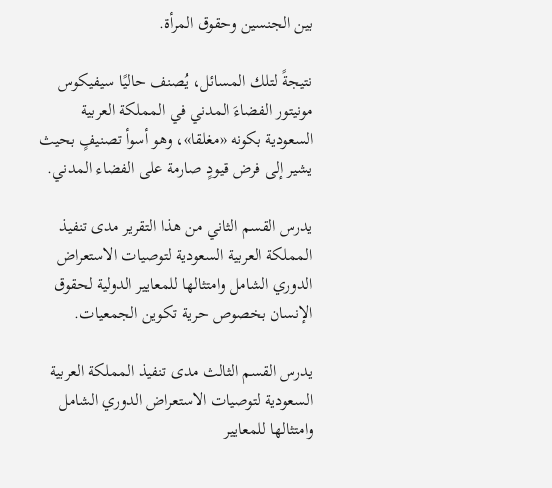بين الجنسين وحقوق المرأة.

نتيجةً لتلك المسائل، يُصنف حاليًا سيفيكوس مونيتور الفضاءَ المدني في المملكة العربية السعودية بكونه «مغلقا»، وهو أسوأ تصنيفٍ بحيث يشير إلى فرض قيودٍ صارمة على الفضاء المدني.

يدرس القسم الثاني من هذا التقرير مدى تنفيذ المملكة العربية السعودية لتوصيات الاستعراض الدوري الشامل وامتثالها للمعايير الدولية لحقوق الإنسان بخصوص حرية تكوين الجمعيات.

يدرس القسم الثالث مدى تنفيذ المملكة العربية السعودية لتوصيات الاستعراض الدوري الشامل وامتثالها للمعايير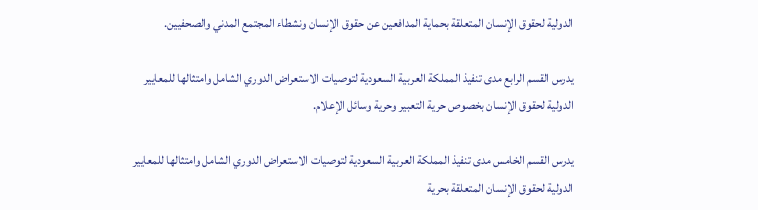الدولية لحقوق الإنسان المتعلقة بحماية المدافعين عن حقوق الإنسان ونشطاء المجتمع المدني والصحفيين.

يدرس القسم الرابع مدى تنفيذ المملكة العربية السعودية لتوصيات الاستعراض الدوري الشامل وامتثالها للمعايير الدولية لحقوق الإنسان بخصوص حرية التعبير وحرية وسائل الإعلام.

يدرس القسم الخامس مدى تنفيذ المملكة العربية السعودية لتوصيات الاستعراض الدوري الشامل وامتثالها للمعايير الدولية لحقوق الإنسان المتعلقة بحرية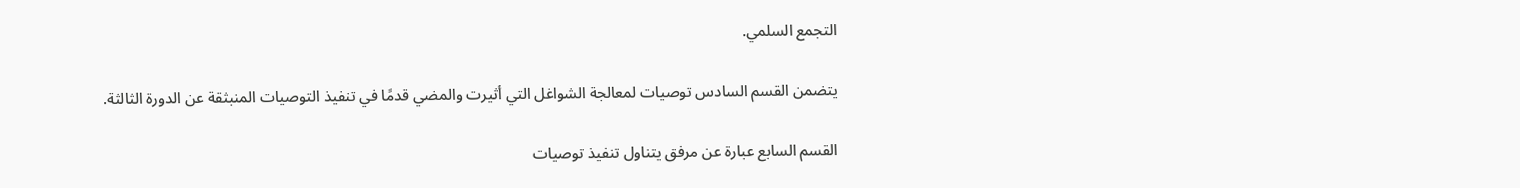التجمع السلمي.

يتضمن القسم السادس توصيات لمعالجة الشواغل التي أثيرت والمضي قدمًا في تنفيذ التوصيات المنبثقة عن الدورة الثالثة.

القسم السابع عبارة عن مرفق يتناول تنفيذ توصيات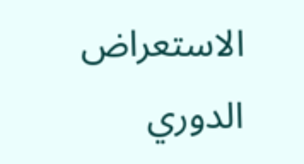الاستعراض الدوري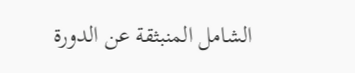الشامل المنبثقة عن الدورة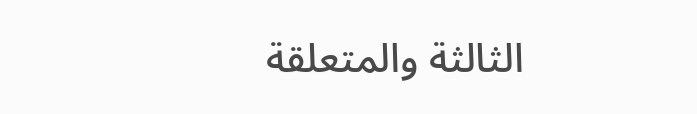الثالثة والمتعلقة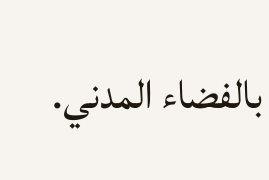بالفضاء المدني.